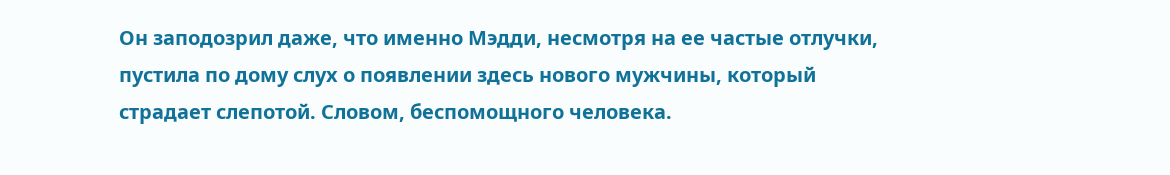Он заподозрил даже, что именно Мэдди, несмотря на ее частые отлучки, пустила по дому слух о появлении здесь нового мужчины, который страдает слепотой. Словом, беспомощного человека.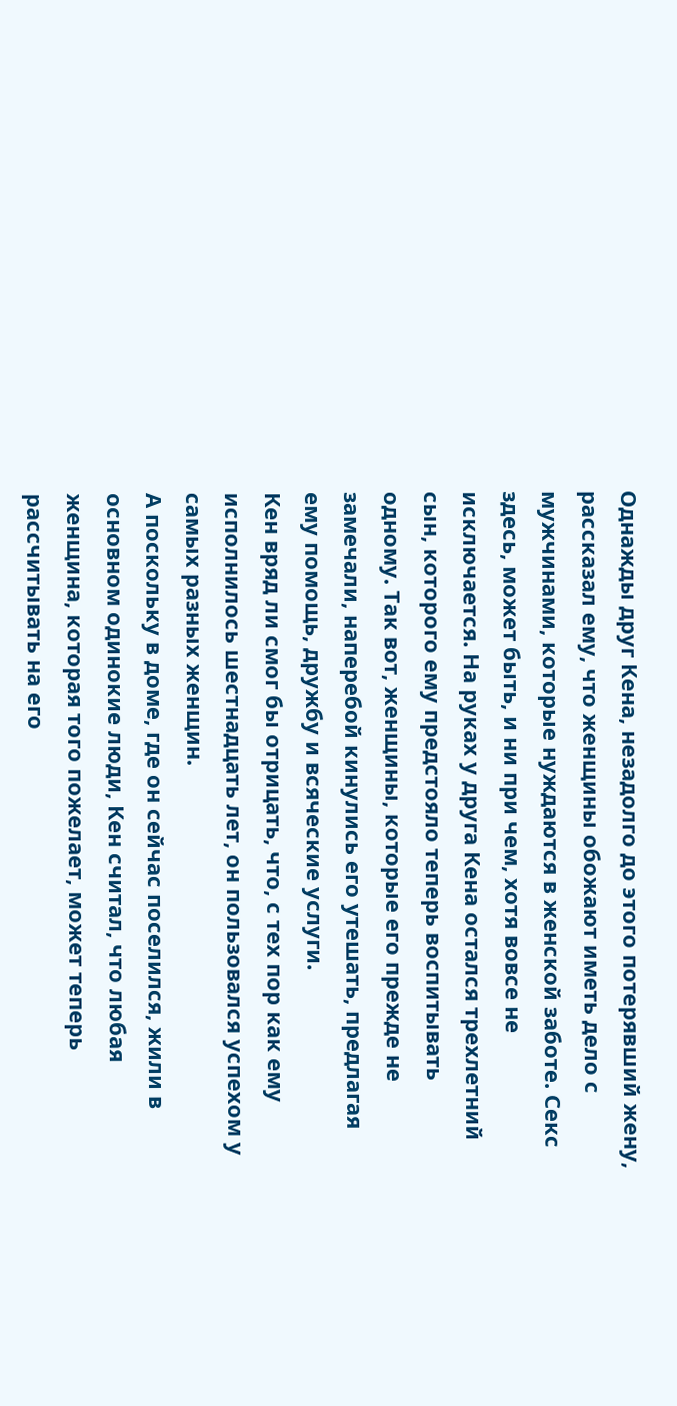Однажды друг Кена, незадолго до этого потерявший жену, рассказал ему, что женщины обожают иметь дело с мужчинами, которые нуждаются в женской заботе. Секс здесь, может быть, и ни при чем, хотя вовсе не исключается. На руках у друга Кена остался трехлетний сын, которого ему предстояло теперь воспитывать одному. Так вот, женщины, которые его прежде не замечали, наперебой кинулись его утешать, предлагая ему помощь, дружбу и всяческие услуги.
Кен вряд ли смог бы отрицать, что, с тех пор как ему исполнилось шестнадцать лет, он пользовался успехом у самых разных женщин.
А поскольку в доме, где он сейчас поселился, жили в основном одинокие люди, Кен считал, что любая женщина, которая того пожелает, может теперь рассчитывать на его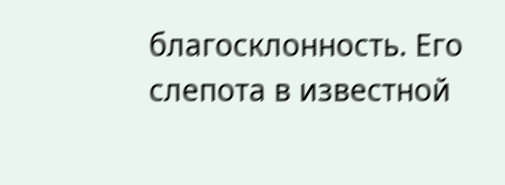благосклонность. Его слепота в известной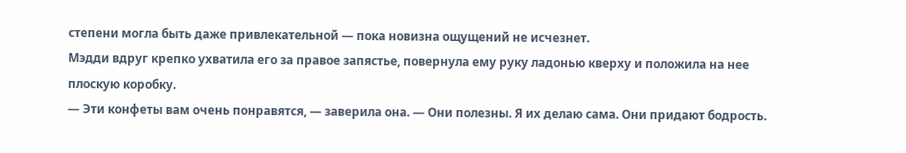степени могла быть даже привлекательной — пока новизна ощущений не исчезнет.
Мэдди вдруг крепко ухватила его за правое запястье, повернула ему руку ладонью кверху и положила на нее плоскую коробку.
— Эти конфеты вам очень понравятся, — заверила она. — Они полезны. Я их делаю сама. Они придают бодрость.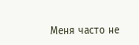Меня часто не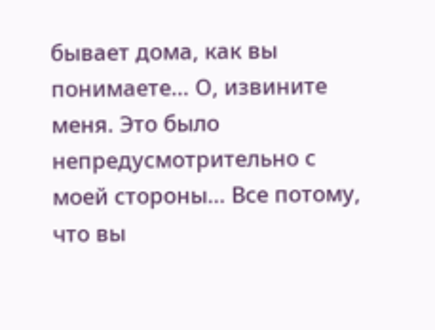бывает дома, как вы понимаете… О, извините меня. Это было непредусмотрительно с моей стороны… Все потому, что вы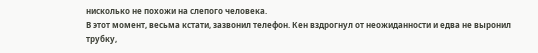нисколько не похожи на слепого человека.
В этот момент, весьма кстати, зазвонил телефон. Кен вздрогнул от неожиданности и едва не выронил трубку,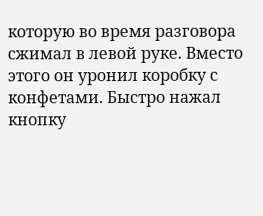которую во время разговора сжимал в левой руке. Вместо этого он уронил коробку с конфетами. Быстро нажал кнопку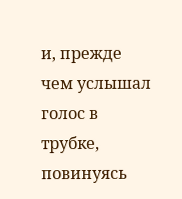и, прежде чем услышал голос в трубке, повинуясь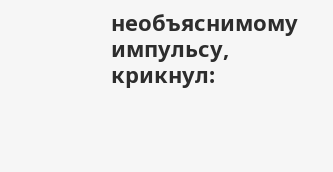необъяснимому импульсу, крикнул: